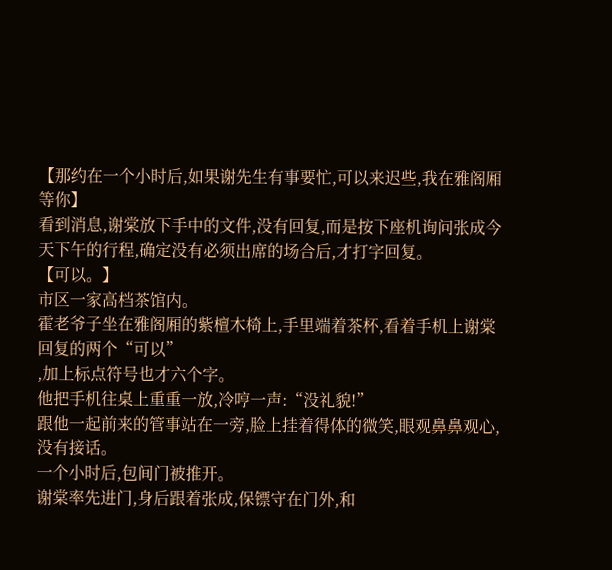【那约在一个小时后,如果谢先生有事要忙,可以来迟些,我在雅阁厢等你】
看到消息,谢棠放下手中的文件,没有回复,而是按下座机询问张成今天下午的行程,确定没有必须出席的场合后,才打字回复。
【可以。】
市区一家高档茶馆内。
霍老爷子坐在雅阁厢的紫檀木椅上,手里端着茶杯,看着手机上谢棠回复的两个“可以”
,加上标点符号也才六个字。
他把手机往桌上重重一放,冷哼一声:“没礼貌!”
跟他一起前来的管事站在一旁,脸上挂着得体的微笑,眼观鼻鼻观心,没有接话。
一个小时后,包间门被推开。
谢棠率先进门,身后跟着张成,保镖守在门外,和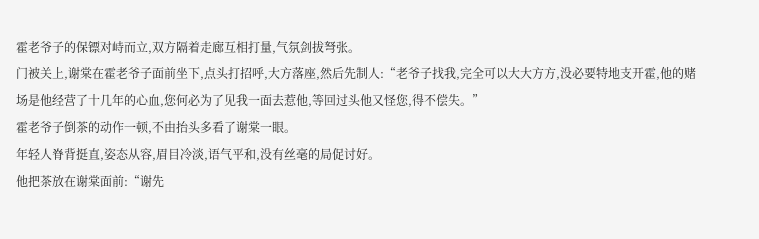霍老爷子的保镖对峙而立,双方隔着走廊互相打量,气氛剑拔弩张。
门被关上,谢棠在霍老爷子面前坐下,点头打招呼,大方落座,然后先制人:“老爷子找我,完全可以大大方方,没必要特地支开霍,他的赌场是他经营了十几年的心血,您何必为了见我一面去惹他,等回过头他又怪您,得不偿失。”
霍老爷子倒茶的动作一顿,不由抬头多看了谢棠一眼。
年轻人脊背挺直,姿态从容,眉目冷淡,语气平和,没有丝毫的局促讨好。
他把茶放在谢棠面前:“谢先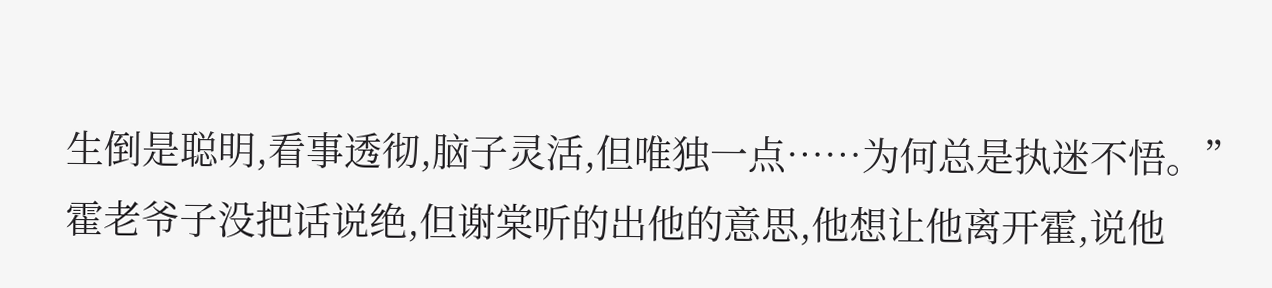生倒是聪明,看事透彻,脑子灵活,但唯独一点……为何总是执迷不悟。”
霍老爷子没把话说绝,但谢棠听的出他的意思,他想让他离开霍,说他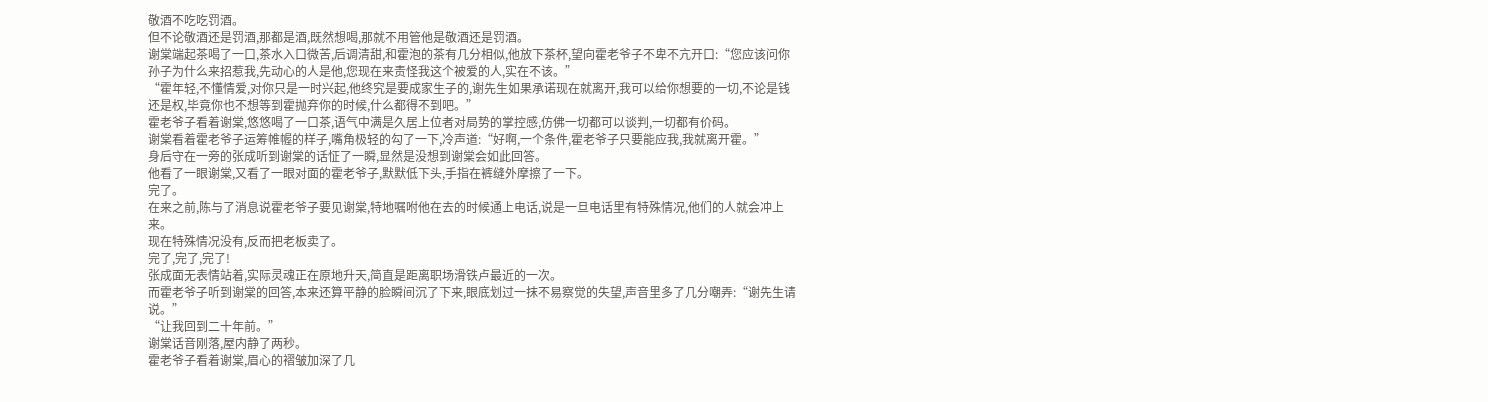敬酒不吃吃罚酒。
但不论敬酒还是罚酒,那都是酒,既然想喝,那就不用管他是敬酒还是罚酒。
谢棠端起茶喝了一口,茶水入口微苦,后调清甜,和霍泡的茶有几分相似,他放下茶杯,望向霍老爷子不卑不亢开口:“您应该问你孙子为什么来招惹我,先动心的人是他,您现在来责怪我这个被爱的人,实在不该。”
“霍年轻,不懂情爱,对你只是一时兴起,他终究是要成家生子的,谢先生如果承诺现在就离开,我可以给你想要的一切,不论是钱还是权,毕竟你也不想等到霍抛弃你的时候,什么都得不到吧。”
霍老爷子看着谢棠,悠悠喝了一口茶,语气中满是久居上位者对局势的掌控感,仿佛一切都可以谈判,一切都有价码。
谢棠看着霍老爷子运筹帷幄的样子,嘴角极轻的勾了一下,冷声道:“好啊,一个条件,霍老爷子只要能应我,我就离开霍。”
身后守在一旁的张成听到谢棠的话怔了一瞬,显然是没想到谢棠会如此回答。
他看了一眼谢棠,又看了一眼对面的霍老爷子,默默低下头,手指在裤缝外摩擦了一下。
完了。
在来之前,陈与了消息说霍老爷子要见谢棠,特地嘱咐他在去的时候通上电话,说是一旦电话里有特殊情况,他们的人就会冲上来。
现在特殊情况没有,反而把老板卖了。
完了,完了,完了!
张成面无表情站着,实际灵魂正在原地升天,简直是距离职场滑铁卢最近的一次。
而霍老爷子听到谢棠的回答,本来还算平静的脸瞬间沉了下来,眼底划过一抹不易察觉的失望,声音里多了几分嘲弄:“谢先生请说。”
“让我回到二十年前。”
谢棠话音刚落,屋内静了两秒。
霍老爷子看着谢棠,眉心的褶皱加深了几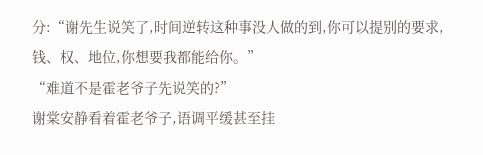分:“谢先生说笑了,时间逆转这种事没人做的到,你可以提别的要求,钱、权、地位,你想要我都能给你。”
“难道不是霍老爷子先说笑的?”
谢棠安静看着霍老爷子,语调平缓甚至挂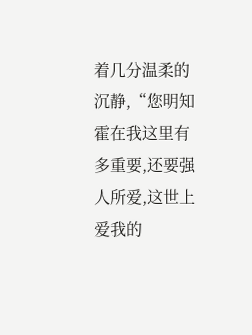着几分温柔的沉静,“您明知霍在我这里有多重要,还要强人所爱,这世上爱我的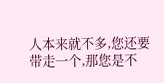人本来就不多,您还要带走一个,那您是不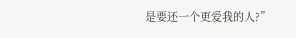是要还一个更爱我的人?”